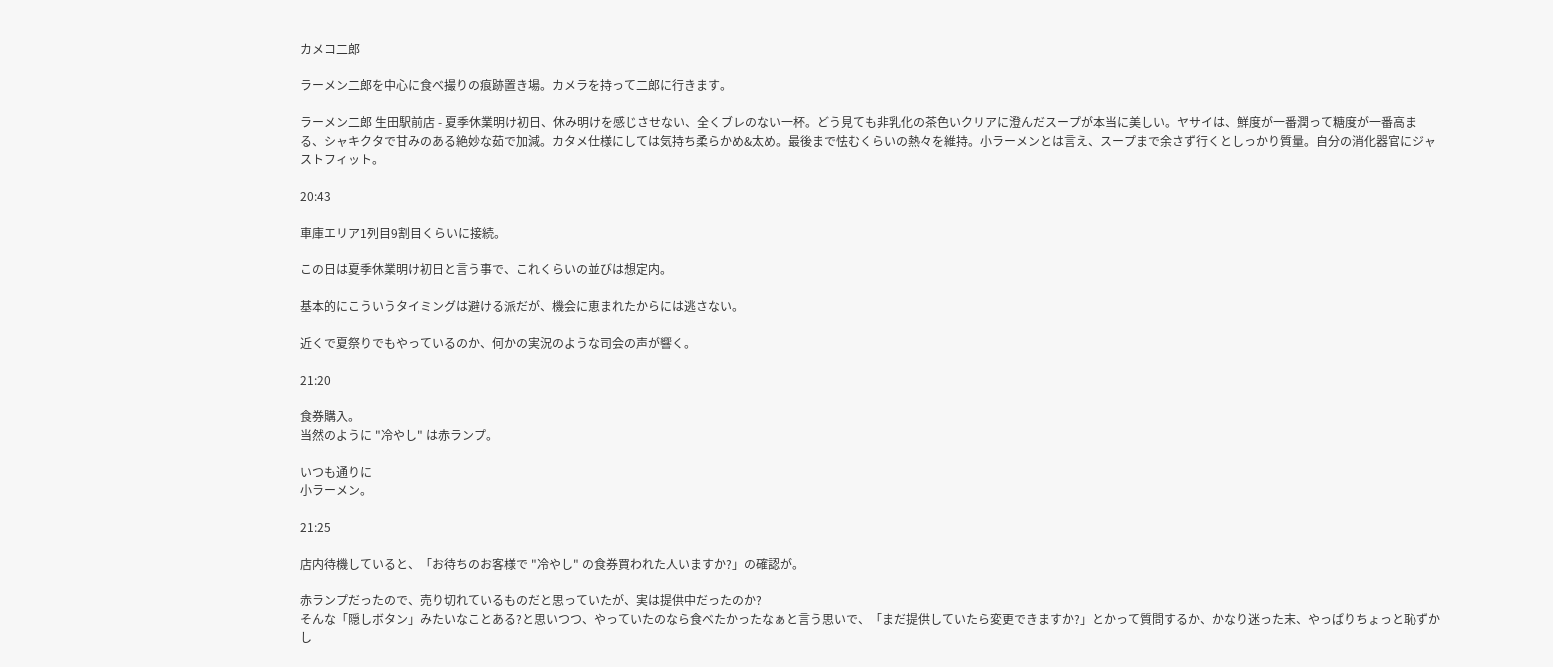カメコ二郎

ラーメン二郎を中心に食べ撮りの痕跡置き場。カメラを持って二郎に行きます。

ラーメン二郎 生田駅前店 - 夏季休業明け初日、休み明けを感じさせない、全くブレのない一杯。どう見ても非乳化の茶色いクリアに澄んだスープが本当に美しい。ヤサイは、鮮度が一番潤って糖度が一番高まる、シャキクタで甘みのある絶妙な茹で加減。カタメ仕様にしては気持ち柔らかめ&太め。最後まで怯むくらいの熱々を維持。小ラーメンとは言え、スープまで余さず行くとしっかり質量。自分の消化器官にジャストフィット。

20:43

車庫エリア1列目9割目くらいに接続。

この日は夏季休業明け初日と言う事で、これくらいの並びは想定内。

基本的にこういうタイミングは避ける派だが、機会に恵まれたからには逃さない。

近くで夏祭りでもやっているのか、何かの実況のような司会の声が響く。

21:20

食券購入。
当然のように "冷やし" は赤ランプ。

いつも通りに
小ラーメン。

21:25

店内待機していると、「お待ちのお客様で "冷やし" の食券買われた人いますか?」の確認が。

赤ランプだったので、売り切れているものだと思っていたが、実は提供中だったのか?
そんな「隠しボタン」みたいなことある?と思いつつ、やっていたのなら食べたかったなぁと言う思いで、「まだ提供していたら変更できますか?」とかって質問するか、かなり迷った末、やっぱりちょっと恥ずかし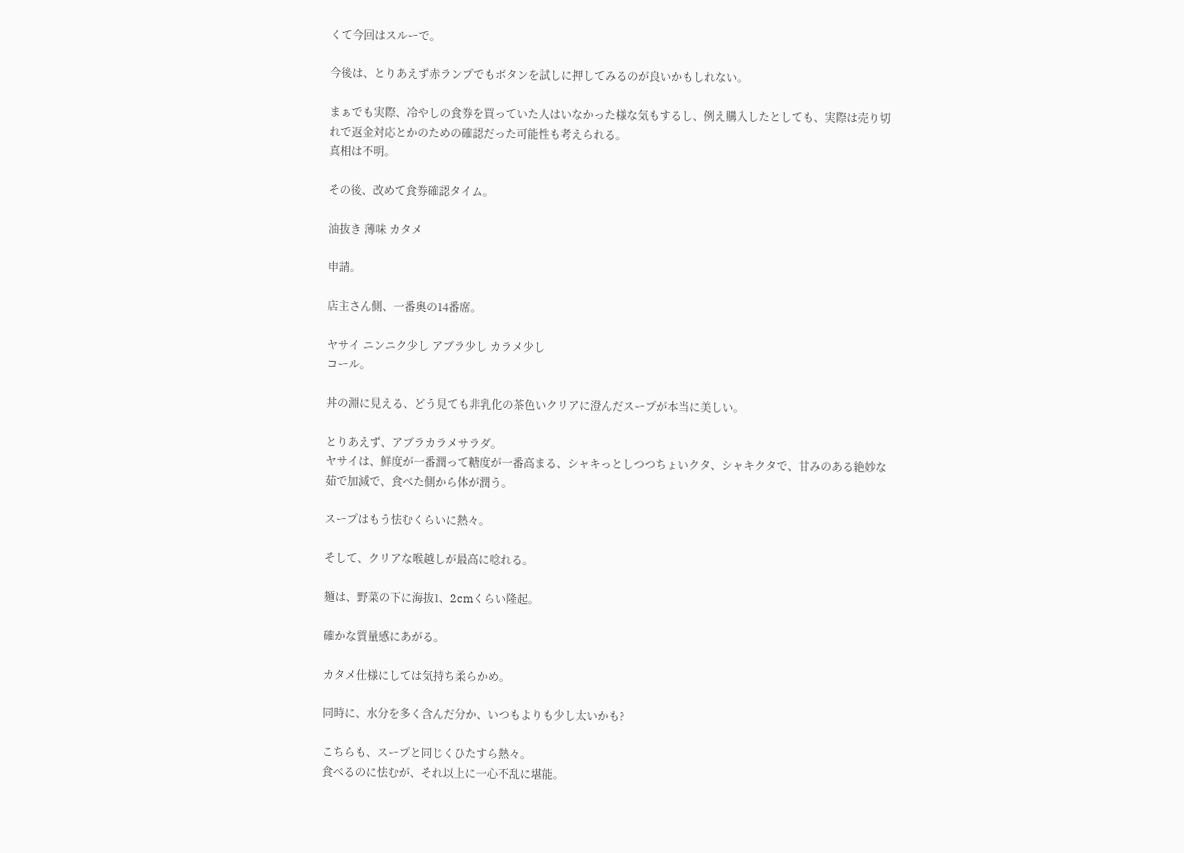くて今回はスルーで。

今後は、とりあえず赤ランプでもボタンを試しに押してみるのが良いかもしれない。

まぁでも実際、冷やしの食券を買っていた人はいなかった様な気もするし、例え購入したとしても、実際は売り切れで返金対応とかのための確認だった可能性も考えられる。
真相は不明。

その後、改めて食券確認タイム。

油抜き 薄味 カタメ

申請。

店主さん側、一番奥の14番席。

ヤサイ ニンニク少し アブラ少し カラメ少し
コール。

丼の淵に見える、どう見ても非乳化の茶色いクリアに澄んだスープが本当に美しい。

とりあえず、アブラカラメサラダ。
ヤサイは、鮮度が一番潤って糖度が一番高まる、シャキっとしつつちょいクタ、シャキクタで、甘みのある絶妙な茹で加減で、食べた側から体が潤う。

スープはもう怯むくらいに熱々。

そして、クリアな喉越しが最高に唸れる。

麺は、野菜の下に海抜1、2cmくらい隆起。

確かな質量感にあがる。

カタメ仕様にしては気持ち柔らかめ。

同時に、水分を多く含んだ分か、いつもよりも少し太いかも?

こちらも、スープと同じくひたすら熱々。
食べるのに怯むが、それ以上に一心不乱に堪能。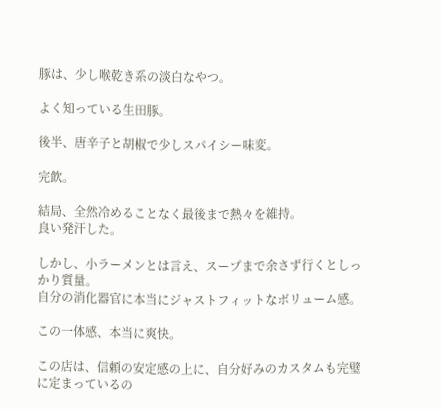豚は、少し喉乾き系の淡白なやつ。

よく知っている生田豚。

後半、唐辛子と胡椒で少しスパイシー味変。

完飲。

結局、全然冷めることなく最後まで熱々を維持。
良い発汗した。

しかし、小ラーメンとは言え、スープまで余さず行くとしっかり質量。
自分の消化器官に本当にジャストフィットなボリューム感。

この一体感、本当に爽快。

この店は、信頼の安定感の上に、自分好みのカスタムも完璧に定まっているの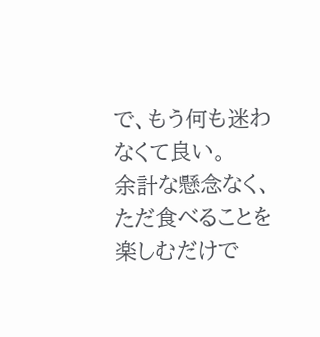で、もう何も迷わなくて良い。
余計な懸念なく、ただ食べることを楽しむだけで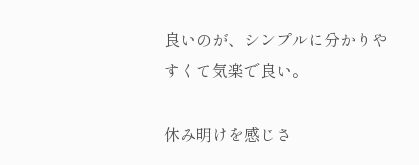良いのが、シンプルに分かりやすくて気楽で良い。

休み明けを感じさ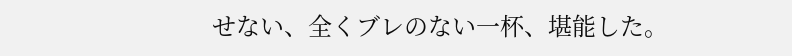せない、全くブレのない一杯、堪能した。